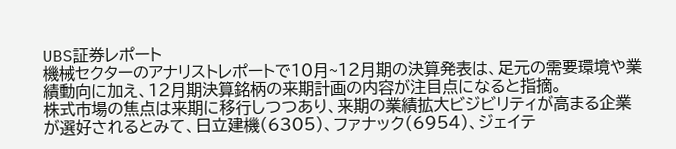UBS証券レポート
機械セクターのアナリストレポートで10月~12月期の決算発表は、足元の需要環境や業績動向に加え、12月期決算銘柄の来期計画の内容が注目点になると指摘。
株式市場の焦点は来期に移行しつつあり、来期の業績拡大ビジビリティが高まる企業が選好されるとみて、日立建機(6305)、ファナック(6954)、ジェイテ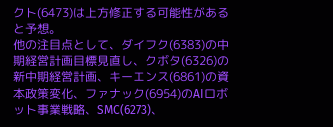クト(6473)は上方修正する可能性があると予想。
他の注目点として、ダイフク(6383)の中期経営計画目標見直し、クボタ(6326)の新中期経営計画、キーエンス(6861)の資本政策変化、ファナック(6954)のAIロボット事業戦略、SMC(6273)、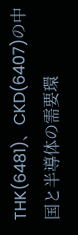THK(6481)、CKD(6407)の中国と半導体の需要環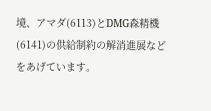境、アマダ(6113)とDMG森精機(6141)の供給制約の解消進展などをあげています。